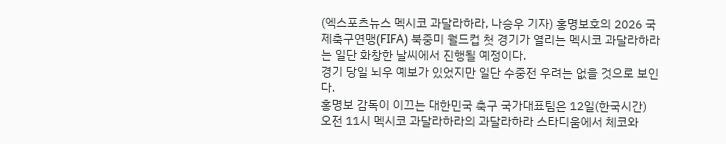(엑스포츠뉴스 멕시코 과달라하라, 나승우 기자) 홍명보호의 2026 국제축구연맹(FIFA) 북중미 월드컵 첫 경기가 열리는 멕시코 과달라하라는 일단 화창한 날씨에서 진행될 예정이다.
경기 당일 뇌우 예보가 있었지만 일단 수중전 우려는 없을 것으로 보인다.
홍명보 감독이 이끄는 대한민국 축구 국가대표팀은 12일(한국시간) 오전 11시 멕시코 과달라하라의 과달라하라 스타디움에서 체코와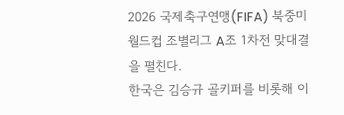2026 국제축구연맹(FIFA) 북중미 월드컵 조별리그 A조 1차전 맞대결을 펼친다.
한국은 김승규 골키퍼를 비롯해 이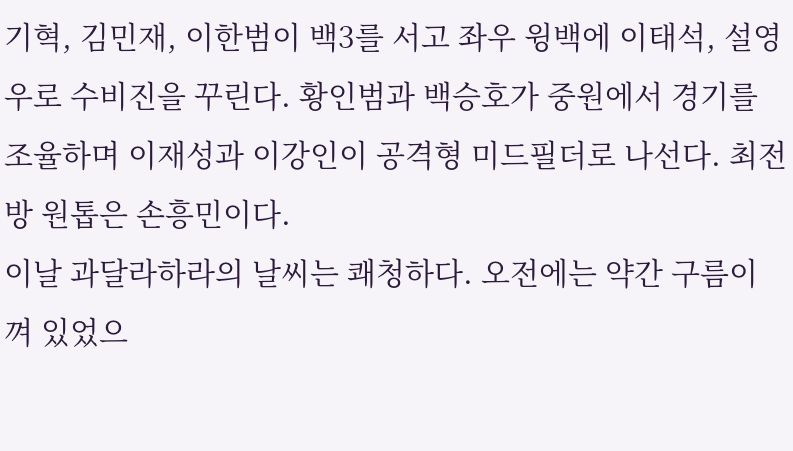기혁, 김민재, 이한범이 백3를 서고 좌우 윙백에 이태석, 설영우로 수비진을 꾸린다. 황인범과 백승호가 중원에서 경기를 조율하며 이재성과 이강인이 공격형 미드필더로 나선다. 최전방 원톱은 손흥민이다.
이날 과달라하라의 날씨는 쾌청하다. 오전에는 약간 구름이 껴 있었으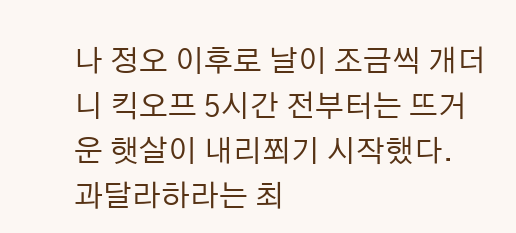나 정오 이후로 날이 조금씩 개더니 킥오프 5시간 전부터는 뜨거운 햇살이 내리쬐기 시작했다.
과달라하라는 최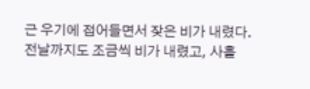근 우기에 접어들면서 잦은 비가 내렸다. 전날까지도 조금씩 비가 내렸고, 사흘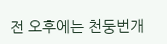전 오후에는 천둥번개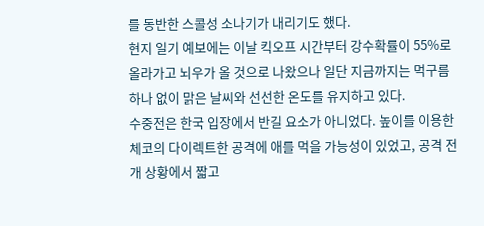를 동반한 스콜성 소나기가 내리기도 했다.
현지 일기 예보에는 이날 킥오프 시간부터 강수확률이 55%로 올라가고 뇌우가 올 것으로 나왔으나 일단 지금까지는 먹구름 하나 없이 맑은 날씨와 선선한 온도를 유지하고 있다.
수중전은 한국 입장에서 반길 요소가 아니었다. 높이를 이용한 체코의 다이렉트한 공격에 애를 먹을 가능성이 있었고, 공격 전개 상황에서 짧고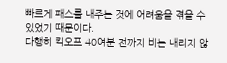빠르게 패스를 내주는 것에 어려움을 겪을 수 있었기 때문이다.
다행히 킥오프 40여분 전까지 비는 내리지 않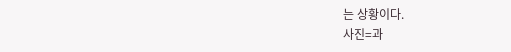는 상황이다.
사진=과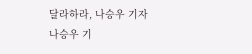달라하라, 나승우 기자
나승우 기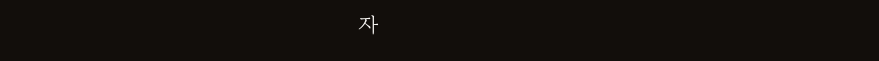자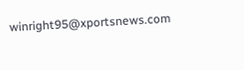winright95@xportsnews.com